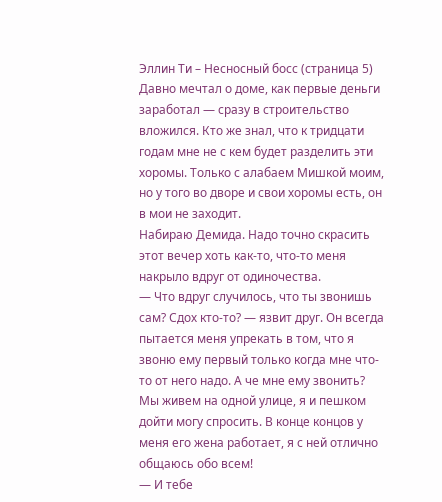Эллин Ти – Несносный босс (страница 5)
Давно мечтал о доме, как первые деньги заработал — сразу в строительство вложился. Кто же знал, что к тридцати годам мне не с кем будет разделить эти хоромы. Только с алабаем Мишкой моим, но у того во дворе и свои хоромы есть, он в мои не заходит.
Набираю Демида. Надо точно скрасить этот вечер хоть как-то, что-то меня накрыло вдруг от одиночества.
— Что вдруг случилось, что ты звонишь сам? Сдох кто-то? — язвит друг. Он всегда пытается меня упрекать в том, что я звоню ему первый только когда мне что-то от него надо. А че мне ему звонить? Мы живем на одной улице, я и пешком дойти могу спросить. В конце концов у меня его жена работает, я с ней отлично общаюсь обо всем!
— И тебе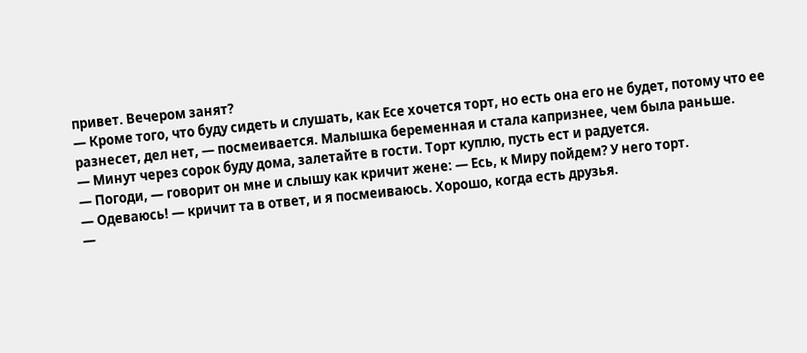привет. Вечером занят?
— Кроме того, что буду сидеть и слушать, как Есе хочется торт, но есть она его не будет, потому что ее разнесет, дел нет, — посмеивается. Малышка беременная и стала капризнее, чем была раньше.
— Минут через сорок буду дома, залетайте в гости. Торт куплю, пусть ест и радуется.
— Погоди, — говорит он мне и слышу как кричит жене: — Есь, к Миру пойдем? У него торт.
— Одеваюсь! — кричит та в ответ, и я посмеиваюсь. Хорошо, когда есть друзья.
—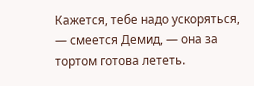Кажется, тебе надо ускоряться, — смеется Демид, — она за тортом готова лететь.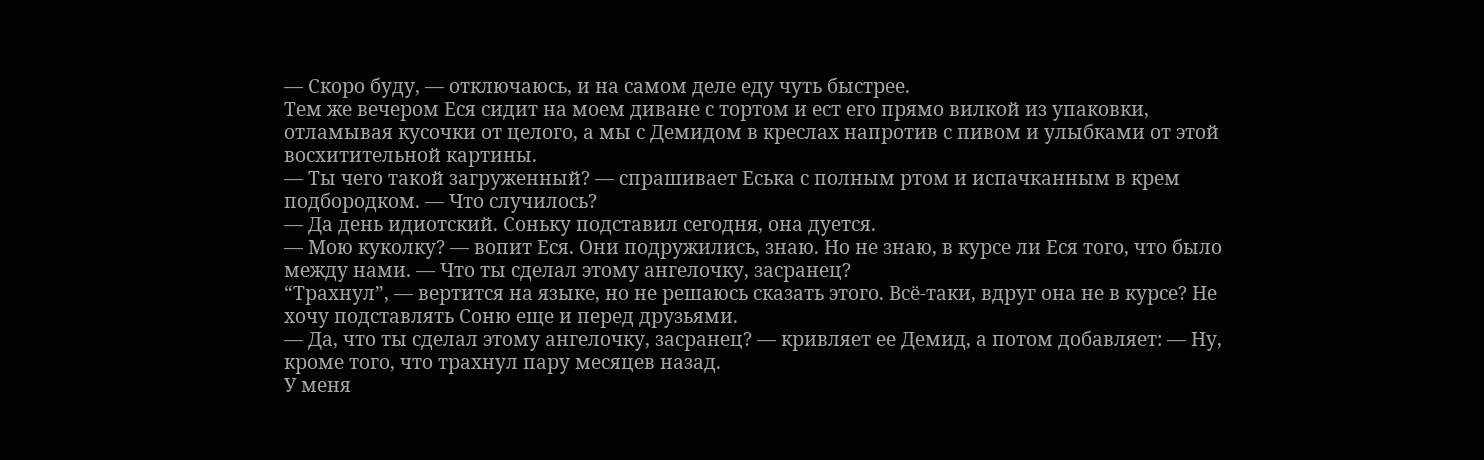— Скоро буду, — отключаюсь, и на самом деле еду чуть быстрее.
Тем же вечером Еся сидит на моем диване с тортом и ест его прямо вилкой из упаковки, отламывая кусочки от целого, а мы с Демидом в креслах напротив с пивом и улыбками от этой восхитительной картины.
— Ты чего такой загруженный? — спрашивает Еська с полным ртом и испачканным в крем подбородком. — Что случилось?
— Да день идиотский. Соньку подставил сегодня, она дуется.
— Мою куколку? — вопит Еся. Они подружились, знаю. Но не знаю, в курсе ли Еся того, что было между нами. — Что ты сделал этому ангелочку, засранец?
“Трахнул”, — вертится на языке, но не решаюсь сказать этого. Всё-таки, вдруг она не в курсе? Не хочу подставлять Соню еще и перед друзьями.
— Да, что ты сделал этому ангелочку, засранец? — кривляет ее Демид, а потом добавляет: — Ну, кроме того, что трахнул пару месяцев назад.
У меня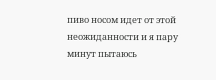пиво носом идет от этой неожиданности и я пару минут пытаюсь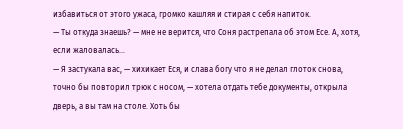избавиться от этого ужаса, громко кашляя и стирая с себя напиток.
— Ты откуда знаешь? — мне не верится, что Соня растрепала об этом Есе. А, хотя, если жаловалась…
— Я застукала вас, — хихикает Еся, и слава богу что я не делал глоток снова, точно бы повторил трюк с носом, — хотела отдать тебе документы, открыла дверь, а вы там на столе. Хоть бы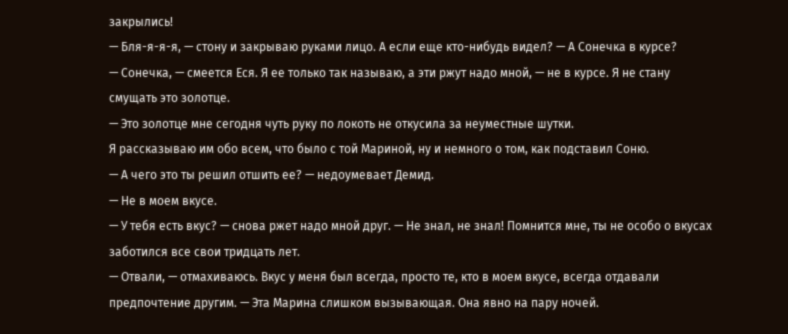закрылись!
— Бля-я-я-я, — стону и закрываю руками лицо. А если еще кто-нибудь видел? — А Сонечка в курсе?
— Сонечка, — смеется Еся. Я ее только так называю, а эти ржут надо мной, — не в курсе. Я не стану смущать это золотце.
— Это золотце мне сегодня чуть руку по локоть не откусила за неуместные шутки.
Я рассказываю им обо всем, что было с той Мариной, ну и немного о том, как подставил Соню.
— А чего это ты решил отшить ее? — недоумевает Демид.
— Не в моем вкусе.
— У тебя есть вкус? — снова ржет надо мной друг. — Не знал, не знал! Помнится мне, ты не особо о вкусах заботился все свои тридцать лет.
— Отвали, — отмахиваюсь. Вкус у меня был всегда, просто те, кто в моем вкусе, всегда отдавали предпочтение другим. — Эта Марина слишком вызывающая. Она явно на пару ночей.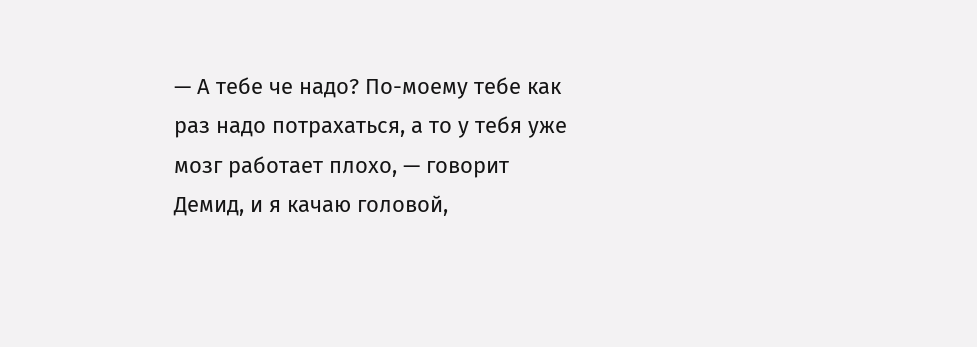— А тебе че надо? По-моему тебе как раз надо потрахаться, а то у тебя уже мозг работает плохо, — говорит Демид, и я качаю головой,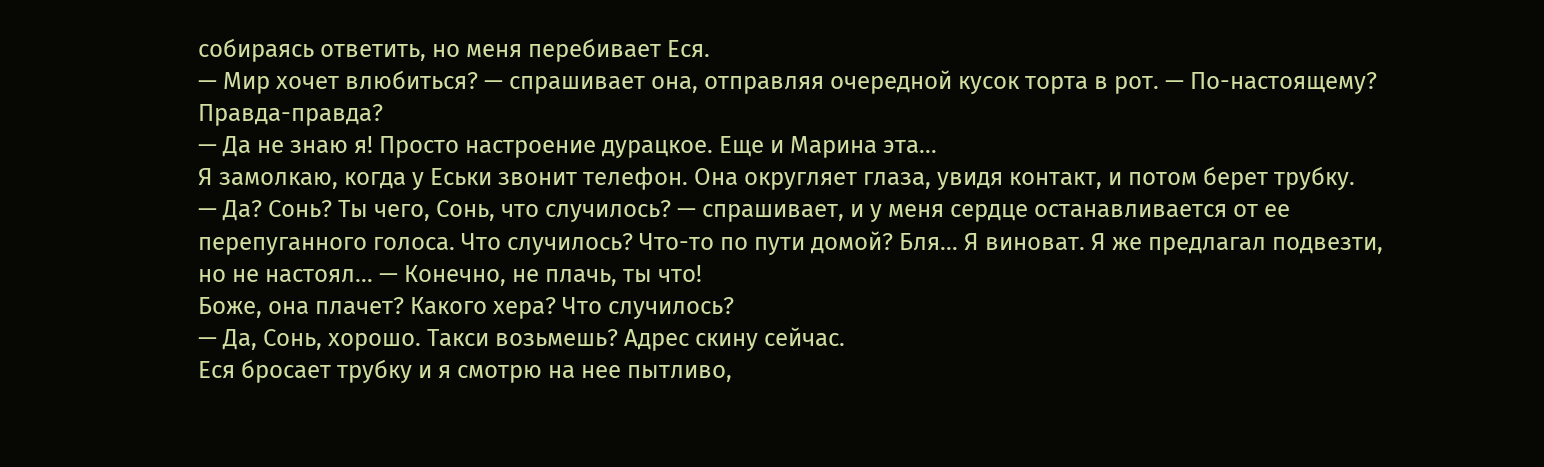собираясь ответить, но меня перебивает Еся.
— Мир хочет влюбиться? — спрашивает она, отправляя очередной кусок торта в рот. — По-настоящему? Правда-правда?
— Да не знаю я! Просто настроение дурацкое. Еще и Марина эта…
Я замолкаю, когда у Еськи звонит телефон. Она округляет глаза, увидя контакт, и потом берет трубку.
— Да? Сонь? Ты чего, Сонь, что случилось? — спрашивает, и у меня сердце останавливается от ее перепуганного голоса. Что случилось? Что-то по пути домой? Бля… Я виноват. Я же предлагал подвезти, но не настоял… — Конечно, не плачь, ты что!
Боже, она плачет? Какого хера? Что случилось?
— Да, Сонь, хорошо. Такси возьмешь? Адрес скину сейчас.
Еся бросает трубку и я смотрю на нее пытливо,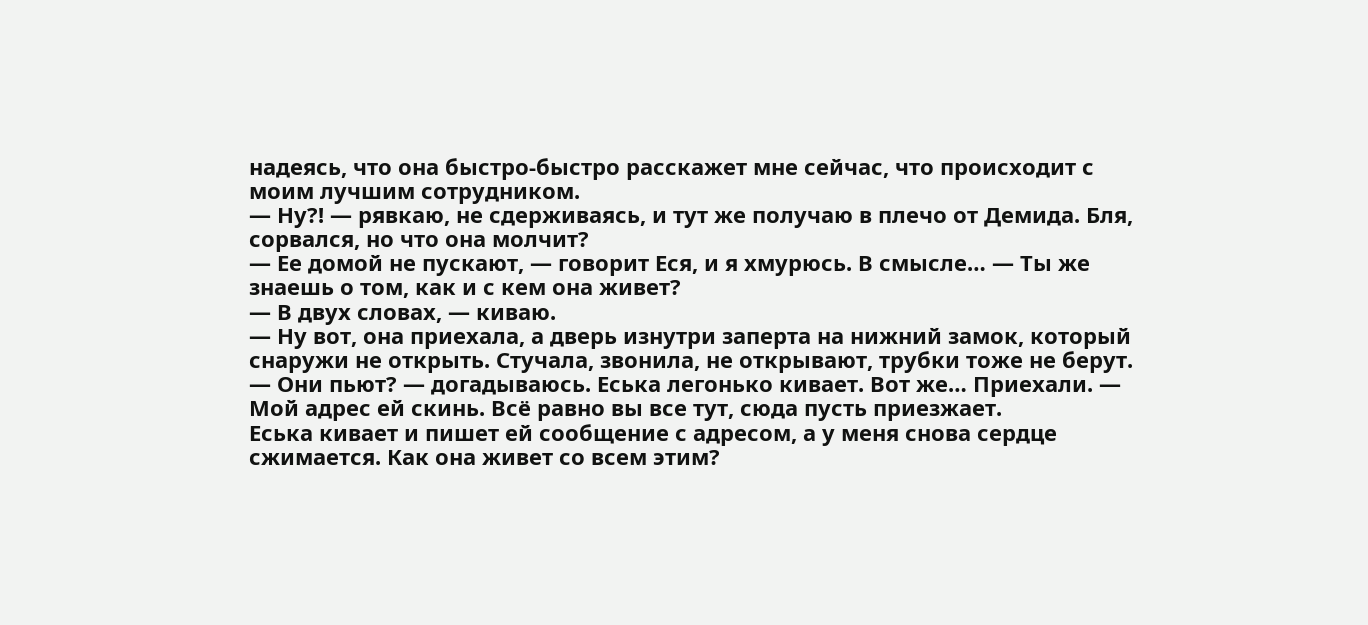надеясь, что она быстро-быстро расскажет мне сейчас, что происходит с моим лучшим сотрудником.
— Ну?! — рявкаю, не сдерживаясь, и тут же получаю в плечо от Демида. Бля, сорвался, но что она молчит?
— Ее домой не пускают, — говорит Еся, и я хмурюсь. В смысле… — Ты же знаешь о том, как и с кем она живет?
— В двух словах, — киваю.
— Ну вот, она приехала, а дверь изнутри заперта на нижний замок, который снаружи не открыть. Стучала, звонила, не открывают, трубки тоже не берут.
— Они пьют? — догадываюсь. Еська легонько кивает. Вот же… Приехали. — Мой адрес ей скинь. Всё равно вы все тут, сюда пусть приезжает.
Еська кивает и пишет ей сообщение с адресом, а у меня снова сердце сжимается. Как она живет со всем этим?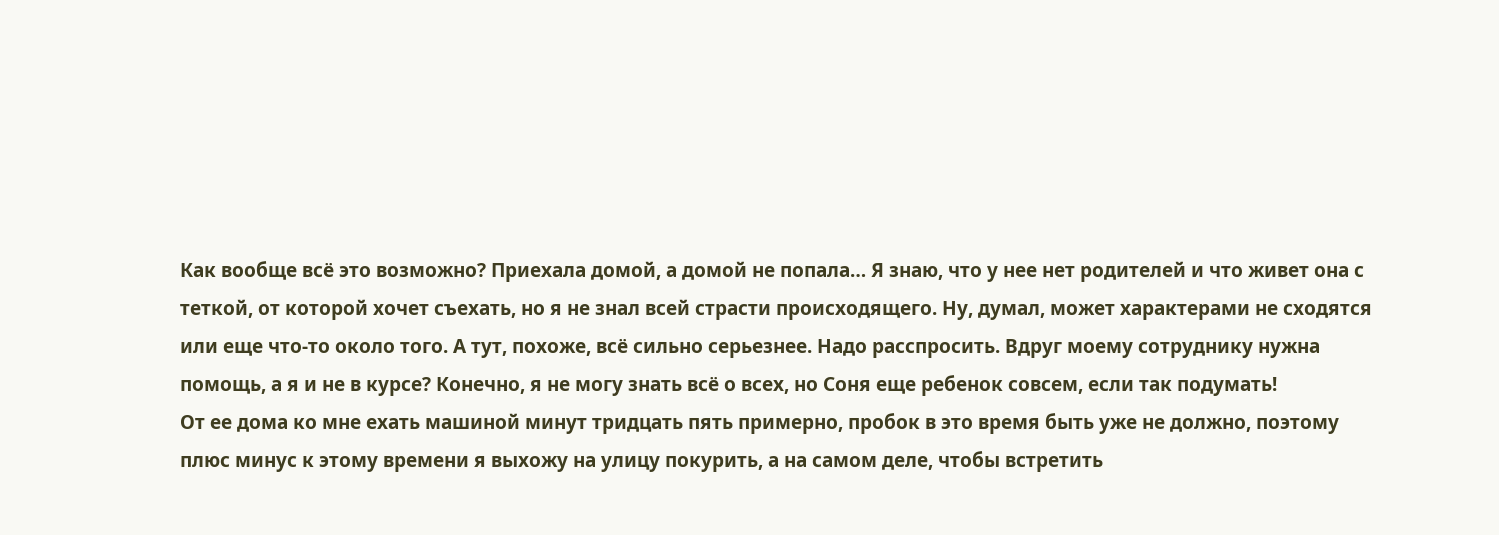Как вообще всё это возможно? Приехала домой, а домой не попала… Я знаю, что у нее нет родителей и что живет она с теткой, от которой хочет съехать, но я не знал всей страсти происходящего. Ну, думал, может характерами не сходятся или еще что-то около того. А тут, похоже, всё сильно серьезнее. Надо расспросить. Вдруг моему сотруднику нужна помощь, а я и не в курсе? Конечно, я не могу знать всё о всех, но Соня еще ребенок совсем, если так подумать!
От ее дома ко мне ехать машиной минут тридцать пять примерно, пробок в это время быть уже не должно, поэтому плюс минус к этому времени я выхожу на улицу покурить, а на самом деле, чтобы встретить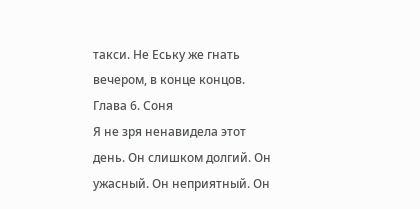такси. Не Еську же гнать вечером, в конце концов.
Глава 6. Соня
Я не зря ненавидела этот день. Он слишком долгий. Он ужасный. Он неприятный. Он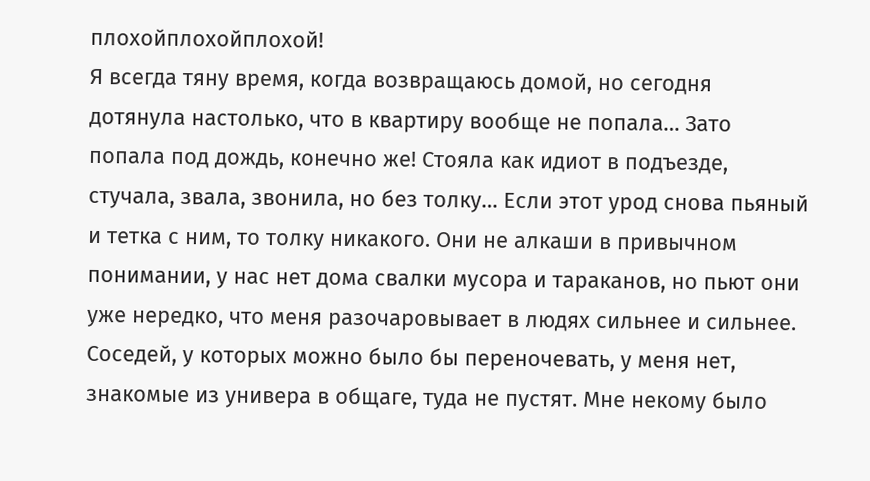плохойплохойплохой!
Я всегда тяну время, когда возвращаюсь домой, но сегодня дотянула настолько, что в квартиру вообще не попала… Зато попала под дождь, конечно же! Стояла как идиот в подъезде, стучала, звала, звонила, но без толку… Если этот урод снова пьяный и тетка с ним, то толку никакого. Они не алкаши в привычном понимании, у нас нет дома свалки мусора и тараканов, но пьют они уже нередко, что меня разочаровывает в людях сильнее и сильнее.
Соседей, у которых можно было бы переночевать, у меня нет, знакомые из универа в общаге, туда не пустят. Мне некому было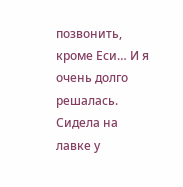позвонить, кроме Еси… И я очень долго решалась. Сидела на лавке у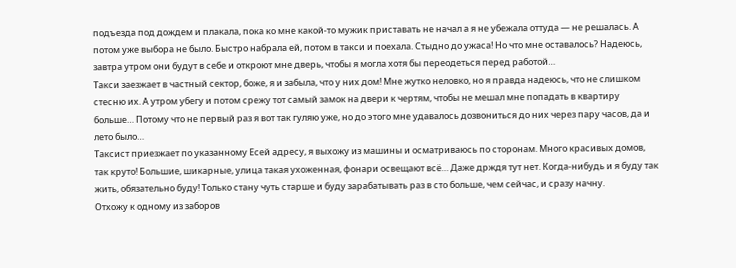подъезда под дождем и плакала, пока ко мне какой-то мужик приставать не начал а я не убежала оттуда — не решалась. А потом уже выбора не было. Быстро набрала ей, потом в такси и поехала. Стыдно до ужаса! Но что мне оставалось? Надеюсь, завтра утром они будут в себе и откроют мне дверь, чтобы я могла хотя бы переодеться перед работой…
Такси заезжает в частный сектор, боже, я и забыла, что у них дом! Мне жутко неловко, но я правда надеюсь, что не слишком стесню их. А утром убегу и потом срежу тот самый замок на двери к чертям, чтобы не мешал мне попадать в квартиру больше… Потому что не первый раз я вот так гуляю уже, но до этого мне удавалось дозвониться до них через пару часов, да и лето было…
Таксист приезжает по указанному Есей адресу, я выхожу из машины и осматриваюсь по сторонам. Много красивых домов, так круто! Большие, шикарные, улица такая ухоженная, фонари освещают всё… Даже држдя тут нет. Когда-нибудь и я буду так жить, обязательно буду! Только стану чуть старше и буду зарабатывать раз в сто больше, чем сейчас, и сразу начну.
Отхожу к одному из заборов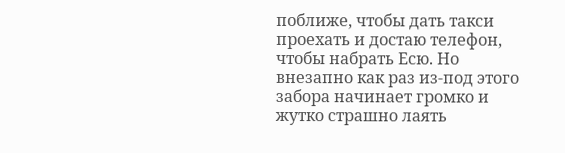поближе, чтобы дать такси проехать и достаю телефон, чтобы набрать Есю. Но внезапно как раз из-под этого забора начинает громко и жутко страшно лаять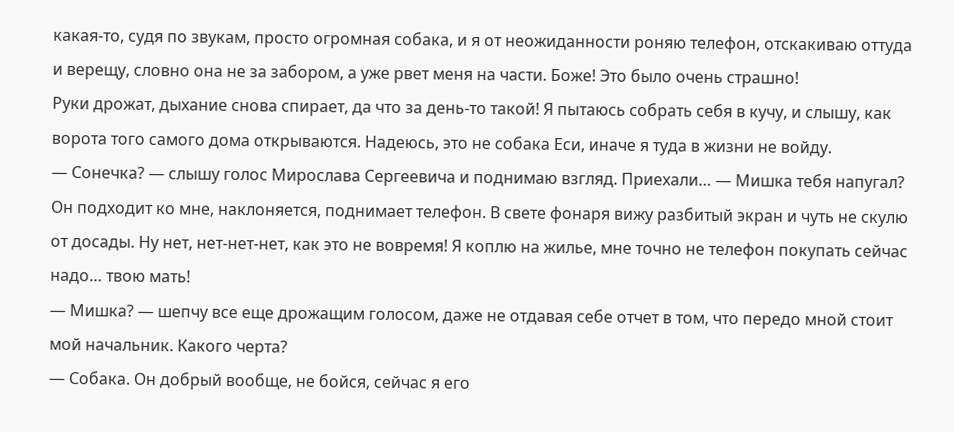какая-то, судя по звукам, просто огромная собака, и я от неожиданности роняю телефон, отскакиваю оттуда и верещу, словно она не за забором, а уже рвет меня на части. Боже! Это было очень страшно!
Руки дрожат, дыхание снова спирает, да что за день-то такой! Я пытаюсь собрать себя в кучу, и слышу, как ворота того самого дома открываются. Надеюсь, это не собака Еси, иначе я туда в жизни не войду.
— Сонечка? — слышу голос Мирослава Сергеевича и поднимаю взгляд. Приехали… — Мишка тебя напугал?
Он подходит ко мне, наклоняется, поднимает телефон. В свете фонаря вижу разбитый экран и чуть не скулю от досады. Ну нет, нет-нет-нет, как это не вовремя! Я коплю на жилье, мне точно не телефон покупать сейчас надо… твою мать!
— Мишка? — шепчу все еще дрожащим голосом, даже не отдавая себе отчет в том, что передо мной стоит мой начальник. Какого черта?
— Собака. Он добрый вообще, не бойся, сейчас я его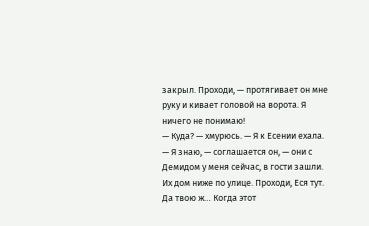закрыл. Проходи, — протягивает он мне руку и кивает головой на ворота. Я ничего не понимаю!
— Куда? — хмурюсь. — Я к Есении ехала.
— Я знаю, — соглашается он, — они с Демидом у меня сейчас, в гости зашли. Их дом ниже по улице. Проходи, Еся тут.
Да твою ж… Когда этот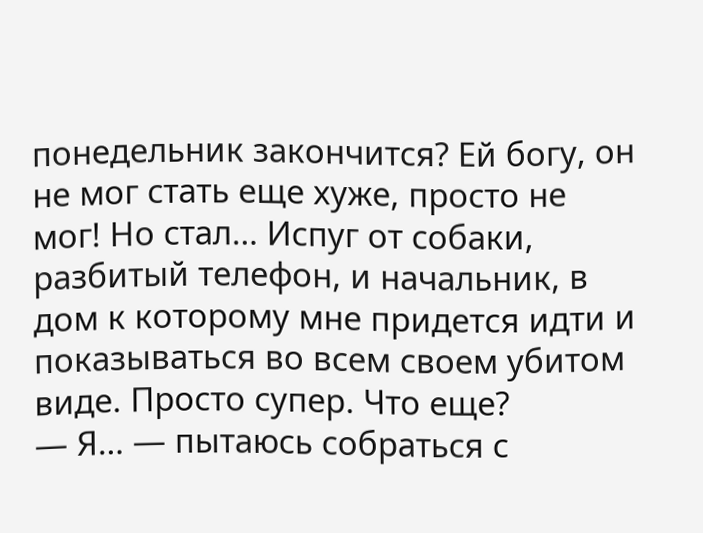понедельник закончится? Ей богу, он не мог стать еще хуже, просто не мог! Но стал… Испуг от собаки, разбитый телефон, и начальник, в дом к которому мне придется идти и показываться во всем своем убитом виде. Просто супер. Что еще?
— Я… — пытаюсь собраться с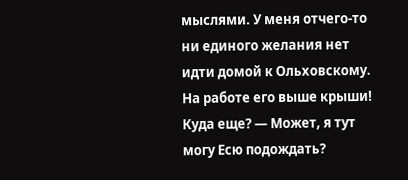мыслями. У меня отчего-то ни единого желания нет идти домой к Ольховскому. На работе его выше крыши! Куда еще? — Может, я тут могу Есю подождать?